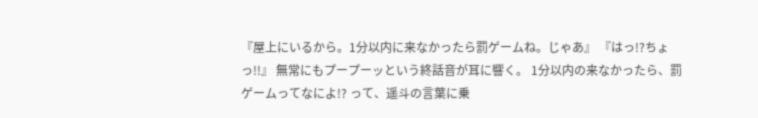『屋上にいるから。1分以内に来なかったら罰ゲームね。じゃあ』 『はっ!?ちょっ!!』 無常にもプープーッという終話音が耳に響く。 1分以内の来なかったら、罰ゲームってなによ!? って、遥斗の言葉に乗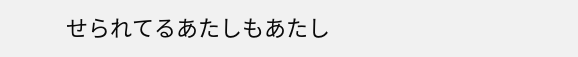せられてるあたしもあたし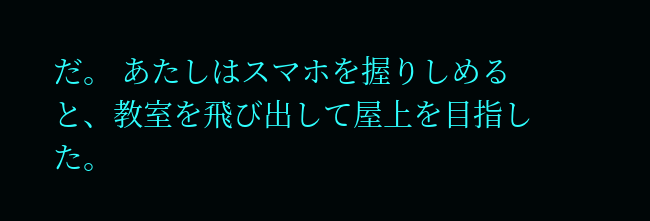だ。 あたしはスマホを握りしめると、教室を飛び出して屋上を目指した。